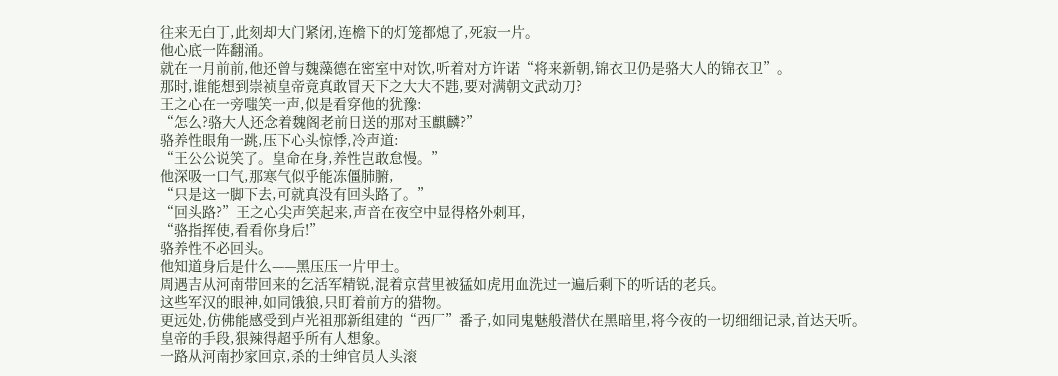往来无白丁,此刻却大门紧闭,连檐下的灯笼都熄了,死寂一片。
他心底一阵翻涌。
就在一月前前,他还曾与魏藻德在密室中对饮,听着对方许诺“将来新朝,锦衣卫仍是骆大人的锦衣卫”。
那时,谁能想到崇祯皇帝竟真敢冒天下之大大不韪,要对满朝文武动刀?
王之心在一旁嗤笑一声,似是看穿他的犹豫:
“怎么?骆大人还念着魏阁老前日送的那对玉麒麟?”
骆养性眼角一跳,压下心头惊悸,冷声道:
“王公公说笑了。皇命在身,养性岂敢怠慢。”
他深吸一口气,那寒气似乎能冻僵肺腑,
“只是这一脚下去,可就真没有回头路了。”
“回头路?”王之心尖声笑起来,声音在夜空中显得格外刺耳,
“骆指挥使,看看你身后!”
骆养性不必回头。
他知道身后是什么——黑压压一片甲士。
周遇吉从河南带回来的乞活军精锐,混着京营里被猛如虎用血洗过一遍后剩下的听话的老兵。
这些军汉的眼神,如同饿狼,只盯着前方的猎物。
更远处,仿佛能感受到卢光祖那新组建的“西厂”番子,如同鬼魅般潜伏在黑暗里,将今夜的一切细细记录,首达天听。
皇帝的手段,狠辣得超乎所有人想象。
一路从河南抄家回京,杀的士绅官员人头滚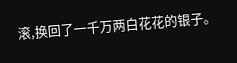滚,换回了一千万两白花花的银子。